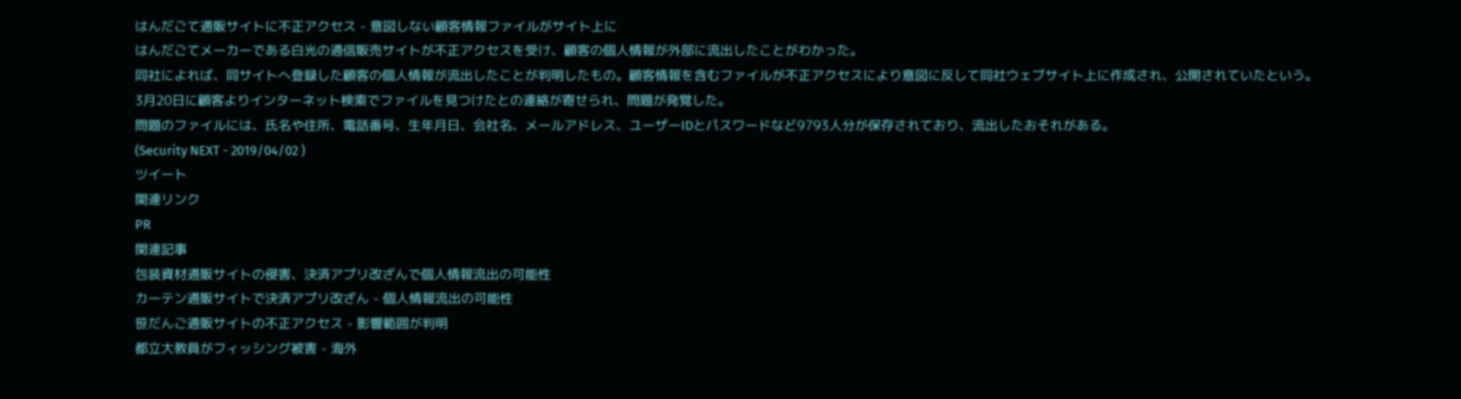はんだごて通販サイトに不正アクセス - 意図しない顧客情報ファイルがサイト上に
はんだごてメーカーである白光の通信販売サイトが不正アクセスを受け、顧客の個人情報が外部に流出したことがわかった。
同社によれば、同サイトへ登録した顧客の個人情報が流出したことが判明したもの。顧客情報を含むファイルが不正アクセスにより意図に反して同社ウェブサイト上に作成され、公開されていたという。
3月20日に顧客よりインターネット検索でファイルを見つけたとの連絡が寄せられ、問題が発覚した。
問題のファイルには、氏名や住所、電話番号、生年月日、会社名、メールアドレス、ユーザーIDとパスワードなど9793人分が保存されており、流出したおそれがある。
(Security NEXT - 2019/04/02 )
ツイート
関連リンク
PR
関連記事
包装資材通販サイトの侵害、決済アプリ改ざんで個人情報流出の可能性
カーテン通販サイトで決済アプリ改ざん - 個人情報流出の可能性
笹だんご通販サイトの不正アクセス - 影響範囲が判明
都立大教員がフィッシング被害 - 海外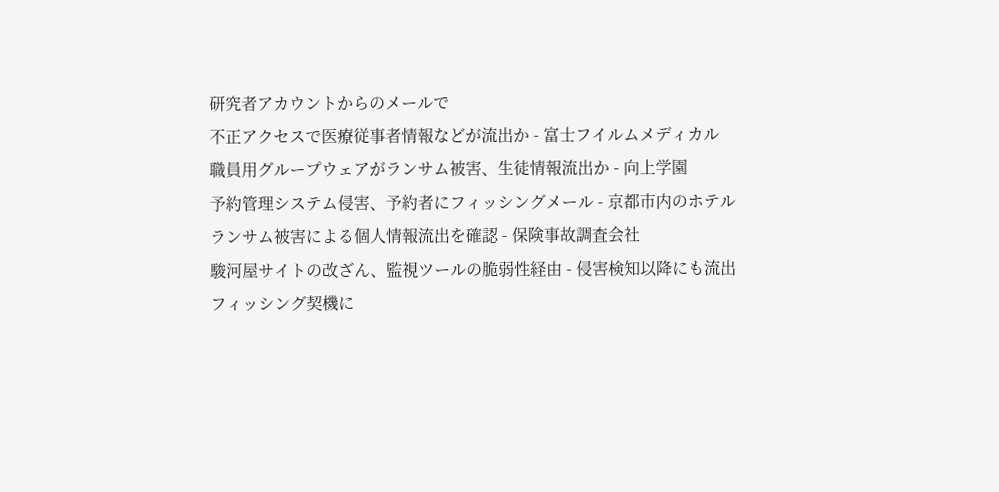研究者アカウントからのメールで
不正アクセスで医療従事者情報などが流出か - 富士フイルムメディカル
職員用グループウェアがランサム被害、生徒情報流出か - 向上学園
予約管理システム侵害、予約者にフィッシングメール - 京都市内のホテル
ランサム被害による個人情報流出を確認 - 保険事故調査会社
駿河屋サイトの改ざん、監視ツールの脆弱性経由 - 侵害検知以降にも流出
フィッシング契機に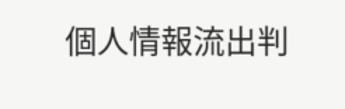個人情報流出判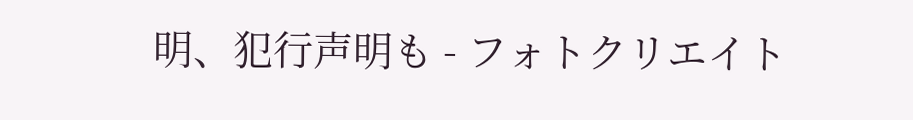明、犯行声明も - フォトクリエイト